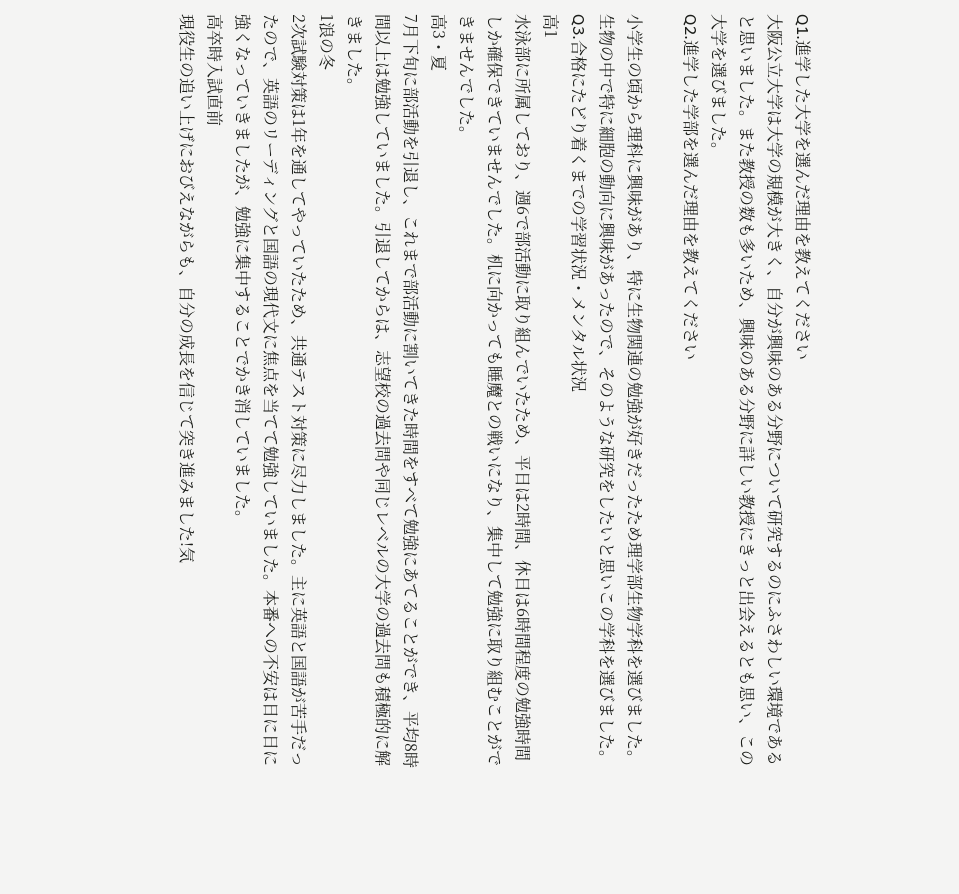Q1.進学した大学を選んだ理由を教えてください
大阪公立大学は大学の規模が大きく、自分が興味のある分野について研究するのにふさわしい環境であると思いました。また教授の数も多いため、興味のある分野に詳しい教授にきっと出会えるとも思い、この大学を選びました。
Q2.進学した学部を選んだ理由を教えてください

小学生の頃から理科に興味があり、特に生物関連の勉強が好きだったため理学部生物学科を選びました。生物の中で特に細胞の動向に興味があったので、そのような研究をしたいと思いこの学科を選びました。
Q3.合格にたどり着くまでの学習状況・メンタル状況
高1
水泳部に所属しており、週6で部活動に取り組んでいたため、平日は2時間、休日は6時間程度の勉強時間しか確保できていませんでした。机に向かっても睡魔との戦いになり、集中して勉強に取り組むことができませんでした。
高3・夏
7月下旬に部活動を引退し、これまで部活動に割いてきた時間をすべて勉強にあてることができ、平均8時間以上は勉強していました。引退してからは、志望校の過去問や同じレベルの大学の過去問も積極的に解きました。
1浪の冬
2次試験対策は1年を通してやっていたため、共通テスト対策に尽力しました。主に英語と国語が苦手だったので、英語のリーディングと国語の現代文に焦点を当てて勉強していました。本番への不安は日に日に強くなっていきましたが、勉強に集中することでかき消していました。
高卒時入試直前
現役生の追い上げにおびえながらも、自分の成長を信じて突き進みました!気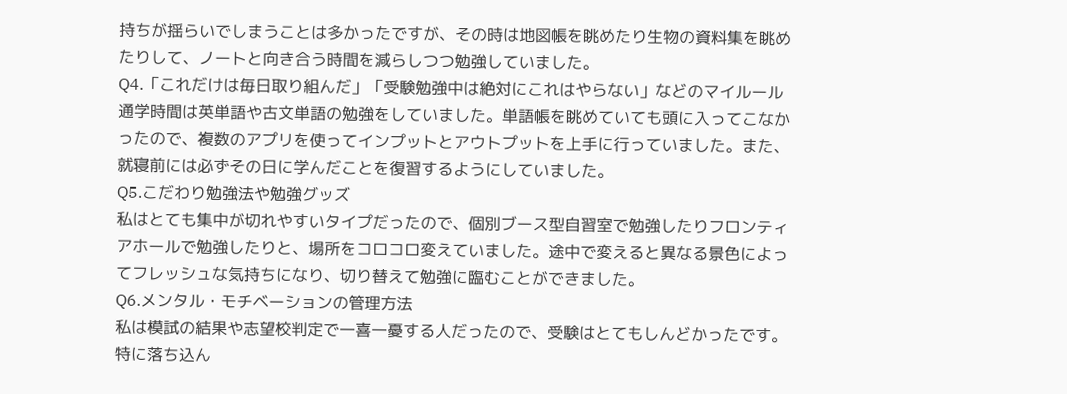持ちが揺らいでしまうことは多かったですが、その時は地図帳を眺めたり生物の資料集を眺めたりして、ノートと向き合う時間を減らしつつ勉強していました。
Q4.「これだけは毎日取り組んだ」「受験勉強中は絶対にこれはやらない」などのマイルール
通学時間は英単語や古文単語の勉強をしていました。単語帳を眺めていても頭に入ってこなかったので、複数のアプリを使ってインプットとアウトプットを上手に行っていました。また、就寝前には必ずその日に学んだことを復習するようにしていました。
Q5.こだわり勉強法や勉強グッズ
私はとても集中が切れやすいタイプだったので、個別ブース型自習室で勉強したりフロンティアホールで勉強したりと、場所をコロコロ変えていました。途中で変えると異なる景色によってフレッシュな気持ちになり、切り替えて勉強に臨むことができました。
Q6.メンタル・モチベーションの管理方法
私は模試の結果や志望校判定で一喜一憂する人だったので、受験はとてもしんどかったです。特に落ち込ん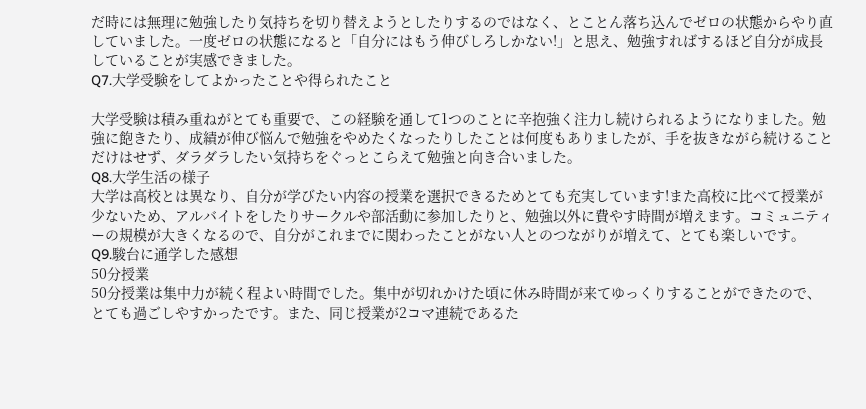だ時には無理に勉強したり気持ちを切り替えようとしたりするのではなく、とことん落ち込んでゼロの状態からやり直していました。一度ゼロの状態になると「自分にはもう伸びしろしかない!」と思え、勉強すればするほど自分が成長していることが実感できました。
Q7.大学受験をしてよかったことや得られたこと

大学受験は積み重ねがとても重要で、この経験を通して1つのことに辛抱強く注力し続けられるようになりました。勉強に飽きたり、成績が伸び悩んで勉強をやめたくなったりしたことは何度もありましたが、手を抜きながら続けることだけはせず、ダラダラしたい気持ちをぐっとこらえて勉強と向き合いました。
Q8.大学生活の様子
大学は高校とは異なり、自分が学びたい内容の授業を選択できるためとても充実しています!また高校に比べて授業が少ないため、アルバイトをしたりサークルや部活動に参加したりと、勉強以外に費やす時間が増えます。コミュニティーの規模が大きくなるので、自分がこれまでに関わったことがない人とのつながりが増えて、とても楽しいです。
Q9.駿台に通学した感想
50分授業
50分授業は集中力が続く程よい時間でした。集中が切れかけた頃に休み時間が来てゆっくりすることができたので、とても過ごしやすかったです。また、同じ授業が2コマ連続であるた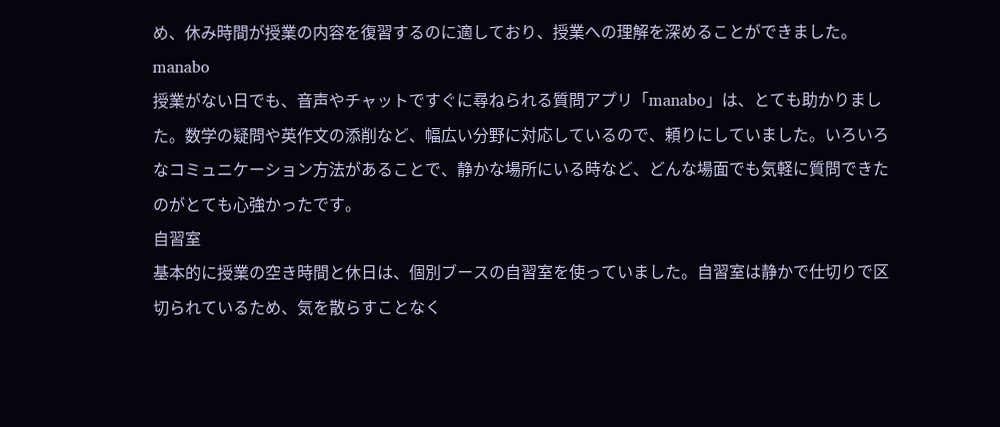め、休み時間が授業の内容を復習するのに適しており、授業への理解を深めることができました。
manabo
授業がない日でも、音声やチャットですぐに尋ねられる質問アプリ「manabo」は、とても助かりました。数学の疑問や英作文の添削など、幅広い分野に対応しているので、頼りにしていました。いろいろなコミュニケーション方法があることで、静かな場所にいる時など、どんな場面でも気軽に質問できたのがとても心強かったです。
自習室
基本的に授業の空き時間と休日は、個別ブースの自習室を使っていました。自習室は静かで仕切りで区切られているため、気を散らすことなく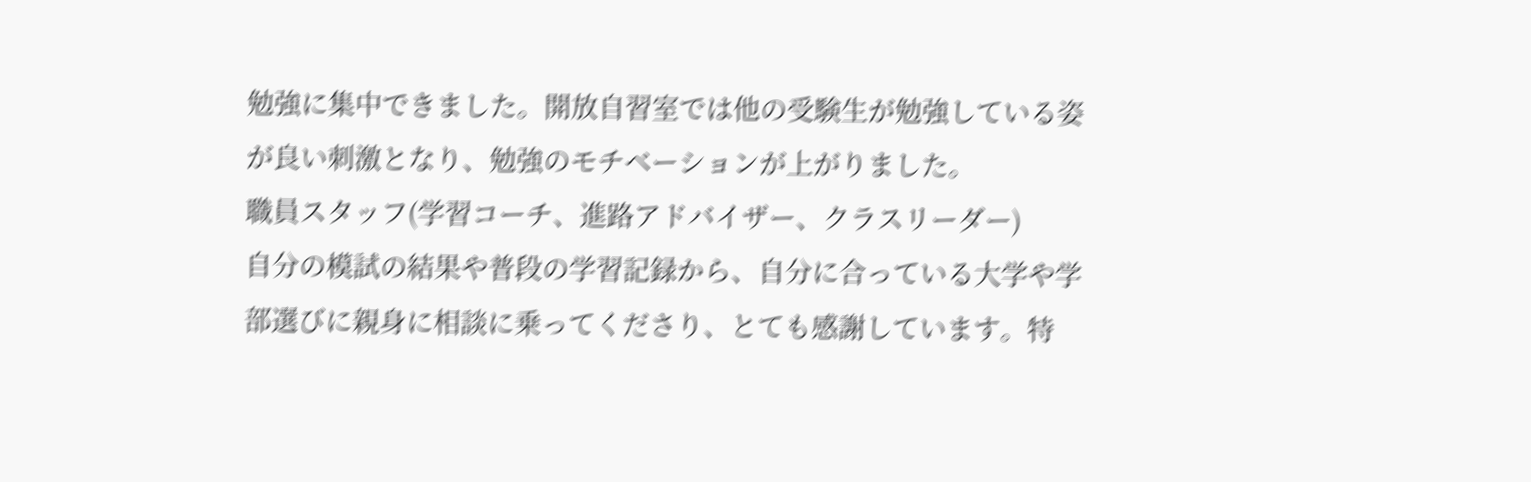勉強に集中できました。開放自習室では他の受験生が勉強している姿が良い刺激となり、勉強のモチベーションが上がりました。
職員スタッフ(学習コーチ、進路アドバイザー、クラスリーダー)
自分の模試の結果や普段の学習記録から、自分に合っている大学や学部選びに親身に相談に乗ってくださり、とても感謝しています。特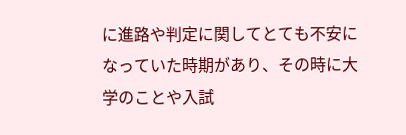に進路や判定に関してとても不安になっていた時期があり、その時に大学のことや入試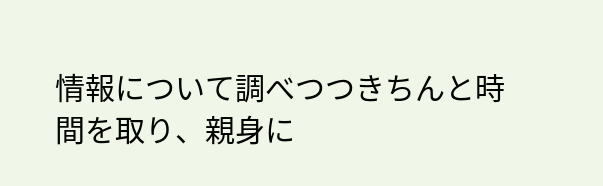情報について調べつつきちんと時間を取り、親身に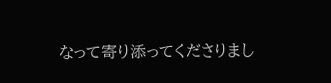なって寄り添ってくださりまし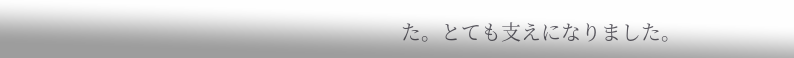た。とても支えになりました。